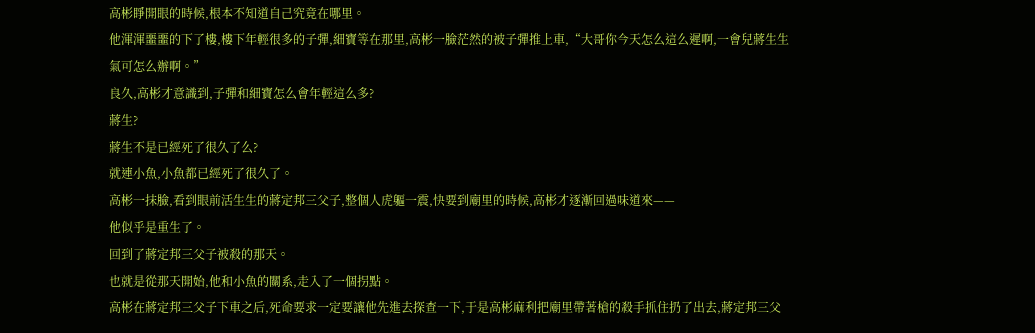高彬睜開眼的時候,根本不知道自己究竟在哪里。
他渾渾噩噩的下了樓,樓下年輕很多的子彈,細寶等在那里,高彬一臉茫然的被子彈推上車,“大哥你今天怎么這么遲啊,一會兒蔣生生氣可怎么辦啊。”
良久,高彬才意識到,子彈和細寶怎么會年輕這么多?
蔣生?
蔣生不是已經死了很久了么?
就連小魚,小魚都已經死了很久了。
高彬一抹臉,看到眼前活生生的蔣定邦三父子,整個人虎軀一震,快要到廟里的時候,高彬才逐漸回過味道來——
他似乎是重生了。
回到了蔣定邦三父子被殺的那天。
也就是從那天開始,他和小魚的關系,走入了一個拐點。
高彬在蔣定邦三父子下車之后,死命要求一定要讓他先進去探查一下,于是高彬麻利把廟里帶著槍的殺手抓住扔了出去,蔣定邦三父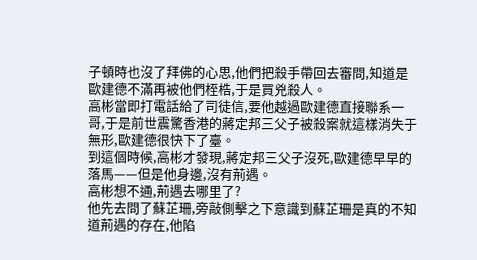子頓時也沒了拜佛的心思,他們把殺手帶回去審問,知道是歐建德不滿再被他們桎梏,于是買兇殺人。
高彬當即打電話給了司徒信,要他越過歐建德直接聯系一哥,于是前世震驚香港的蔣定邦三父子被殺案就這樣消失于無形,歐建德很快下了臺。
到這個時候,高彬才發現,蔣定邦三父子沒死,歐建德早早的落馬——但是他身邊,沒有荊遇。
高彬想不通,荊遇去哪里了?
他先去問了蘇芷珊,旁敲側擊之下意識到蘇芷珊是真的不知道荊遇的存在,他陷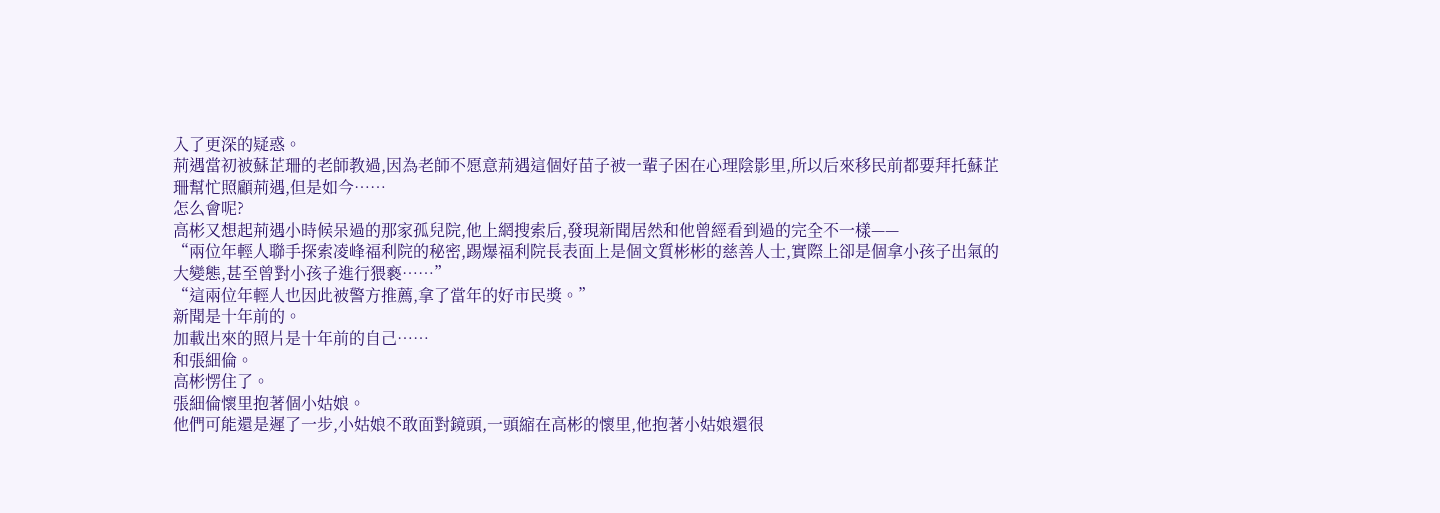入了更深的疑惑。
荊遇當初被蘇芷珊的老師教過,因為老師不愿意荊遇這個好苗子被一輩子困在心理陰影里,所以后來移民前都要拜托蘇芷珊幫忙照顧荊遇,但是如今……
怎么會呢?
高彬又想起荊遇小時候呆過的那家孤兒院,他上網搜索后,發現新聞居然和他曾經看到過的完全不一樣——
“兩位年輕人聯手探索凌峰福利院的秘密,踢爆福利院長表面上是個文質彬彬的慈善人士,實際上卻是個拿小孩子出氣的大變態,甚至曾對小孩子進行猥褻……”
“這兩位年輕人也因此被警方推薦,拿了當年的好市民獎。”
新聞是十年前的。
加載出來的照片是十年前的自己……
和張細倫。
高彬愣住了。
張細倫懷里抱著個小姑娘。
他們可能還是遲了一步,小姑娘不敢面對鏡頭,一頭縮在高彬的懷里,他抱著小姑娘還很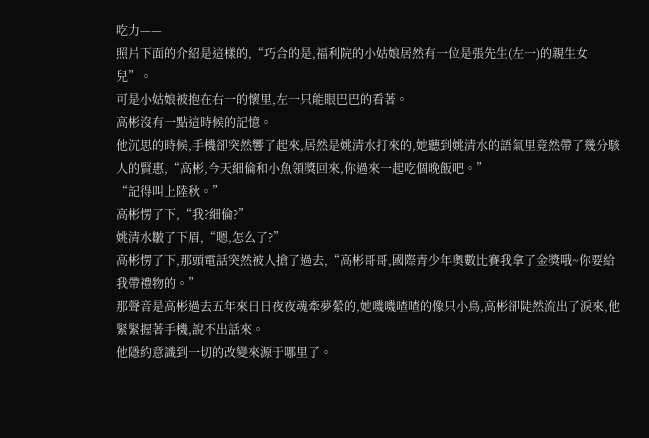吃力——
照片下面的介紹是這樣的,“巧合的是,福利院的小姑娘居然有一位是張先生(左一)的親生女兒”。
可是小姑娘被抱在右一的懷里,左一只能眼巴巴的看著。
高彬沒有一點這時候的記憶。
他沉思的時候,手機卻突然響了起來,居然是姚清水打來的,她聽到姚清水的語氣里竟然帶了幾分駭人的賢惠,“高彬,今天細倫和小魚領獎回來,你過來一起吃個晚飯吧。”
“記得叫上陸秋。”
高彬愣了下,“我?細倫?”
姚清水皺了下眉,“嗯,怎么了?”
高彬愣了下,那頭電話突然被人搶了過去,“高彬哥哥,國際青少年奧數比賽我拿了金獎哦~你要給我帶禮物的。”
那聲音是高彬過去五年來日日夜夜魂牽夢縈的,她嘰嘰喳喳的像只小鳥,高彬卻陡然流出了淚來,他緊緊握著手機,說不出話來。
他隱約意識到一切的改變來源于哪里了。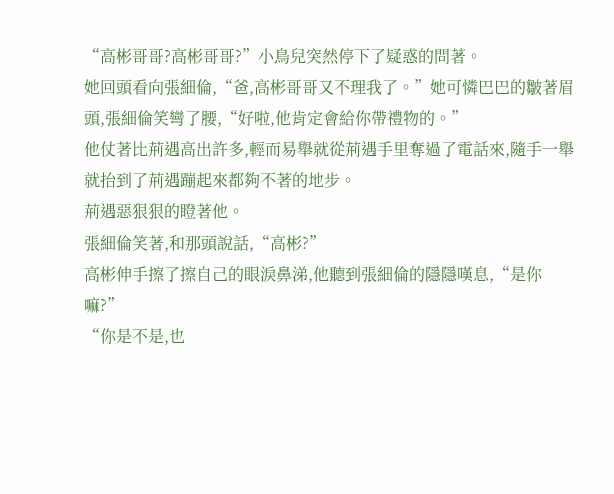“高彬哥哥?高彬哥哥?”小鳥兒突然停下了疑惑的問著。
她回頭看向張細倫,“爸,高彬哥哥又不理我了。”她可憐巴巴的皺著眉頭,張細倫笑彎了腰,“好啦,他肯定會給你帶禮物的。”
他仗著比荊遇高出許多,輕而易舉就從荊遇手里奪過了電話來,隨手一舉就抬到了荊遇蹦起來都夠不著的地步。
荊遇惡狠狠的瞪著他。
張細倫笑著,和那頭說話,“高彬?”
高彬伸手擦了擦自己的眼淚鼻涕,他聽到張細倫的隱隱嘆息,“是你嘛?”
“你是不是,也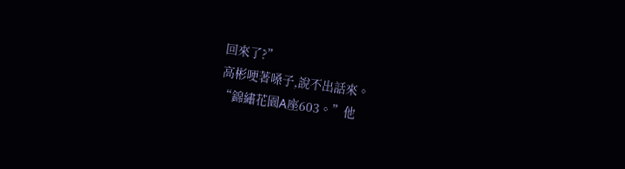回來了?”
高彬哽著嗓子,說不出話來。
“錦繡花園A座603。”他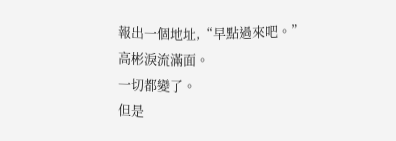報出一個地址,“早點過來吧。”
高彬淚流滿面。
一切都變了。
但是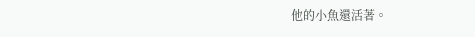他的小魚還活著。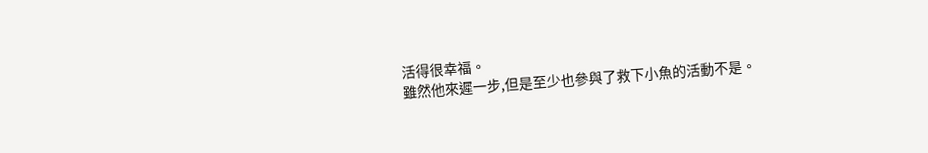活得很幸福。
雖然他來遲一步,但是至少也參與了救下小魚的活動不是。